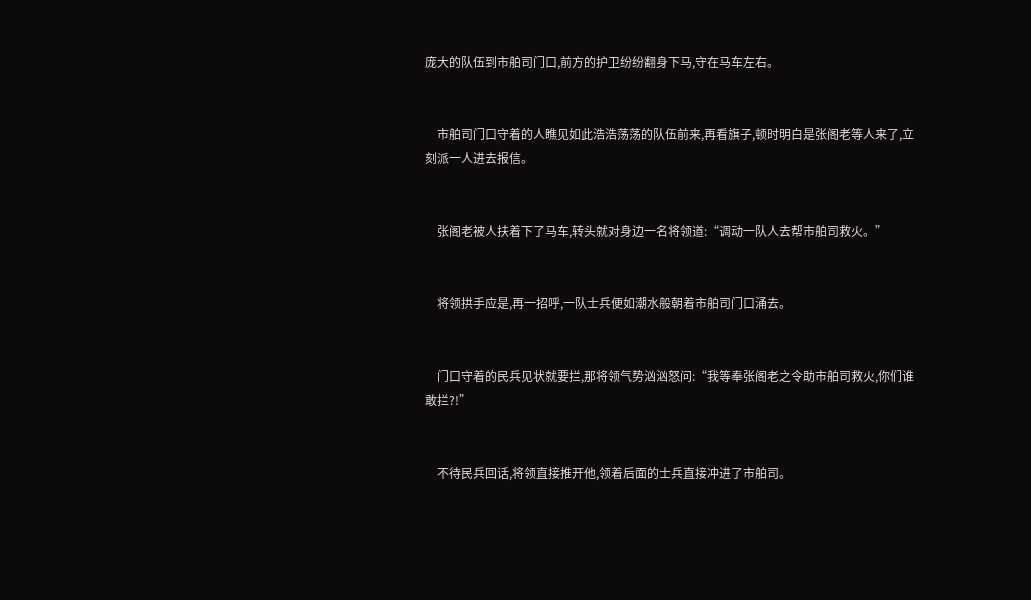庞大的队伍到市舶司门口,前方的护卫纷纷翻身下马,守在马车左右。


    市舶司门口守着的人瞧见如此浩浩荡荡的队伍前来,再看旗子,顿时明白是张阁老等人来了,立刻派一人进去报信。


    张阁老被人扶着下了马车,转头就对身边一名将领道:“调动一队人去帮市舶司救火。”


    将领拱手应是,再一招呼,一队士兵便如潮水般朝着市舶司门口涌去。


    门口守着的民兵见状就要拦,那将领气势汹汹怒问:“我等奉张阁老之令助市舶司救火,你们谁敢拦?!”


    不待民兵回话,将领直接推开他,领着后面的士兵直接冲进了市舶司。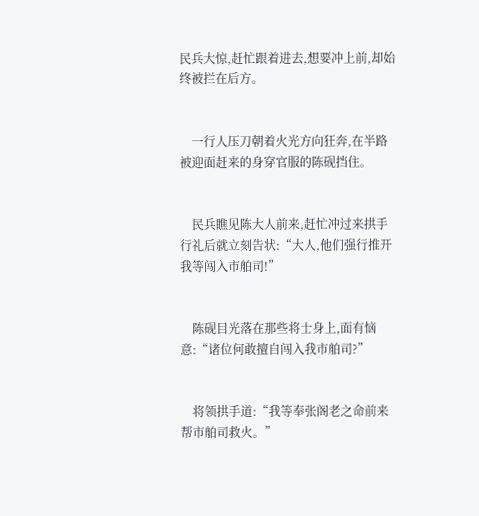民兵大惊,赶忙跟着进去,想要冲上前,却始终被拦在后方。


    一行人压刀朝着火光方向狂奔,在半路被迎面赶来的身穿官服的陈砚挡住。


    民兵瞧见陈大人前来,赶忙冲过来拱手行礼后就立刻告状:“大人,他们强行推开我等闯入市舶司!”


    陈砚目光落在那些将士身上,面有恼意:“诸位何敢擅自闯入我市舶司?”


    将领拱手道:“我等奉张阁老之命前来帮市舶司救火。”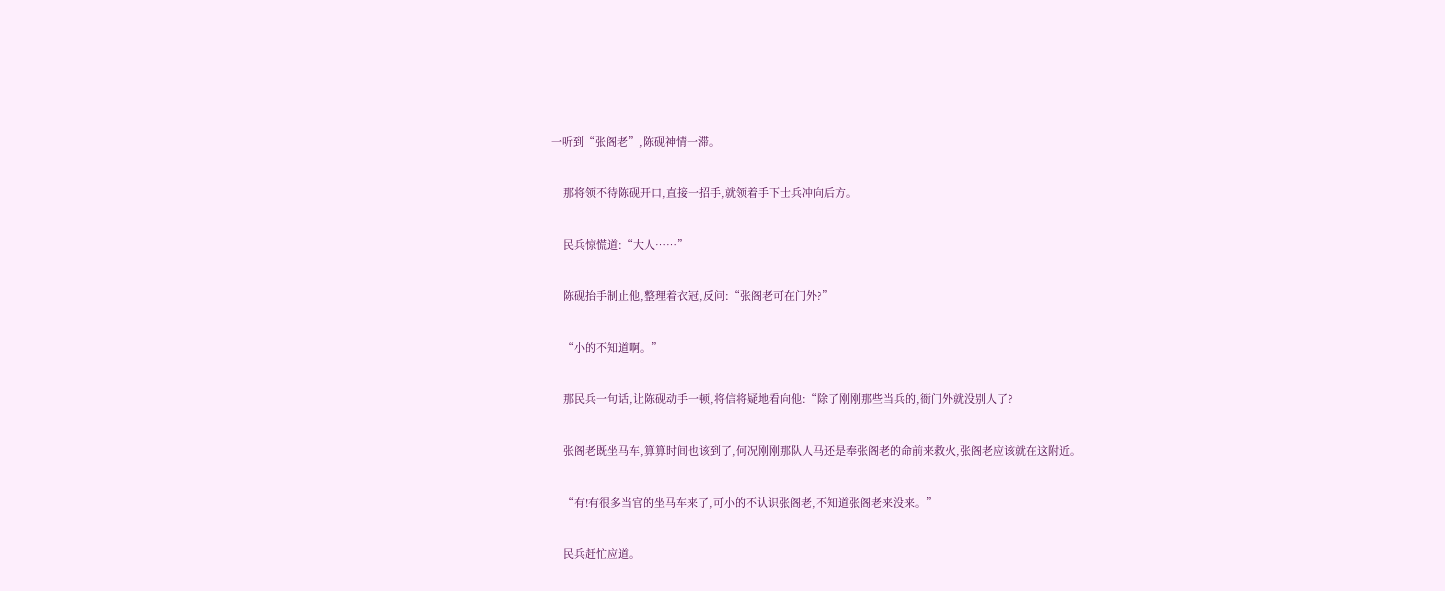一听到“张阁老”,陈砚神情一滞。


    那将领不待陈砚开口,直接一招手,就领着手下士兵冲向后方。


    民兵惊慌道:“大人……”


    陈砚抬手制止他,整理着衣冠,反问:“张阁老可在门外?”


    “小的不知道啊。”


    那民兵一句话,让陈砚动手一顿,将信将疑地看向他:“除了刚刚那些当兵的,衙门外就没别人了?


    张阁老既坐马车,算算时间也该到了,何况刚刚那队人马还是奉张阁老的命前来救火,张阁老应该就在这附近。


    “有!有很多当官的坐马车来了,可小的不认识张阁老,不知道张阁老来没来。”


    民兵赶忙应道。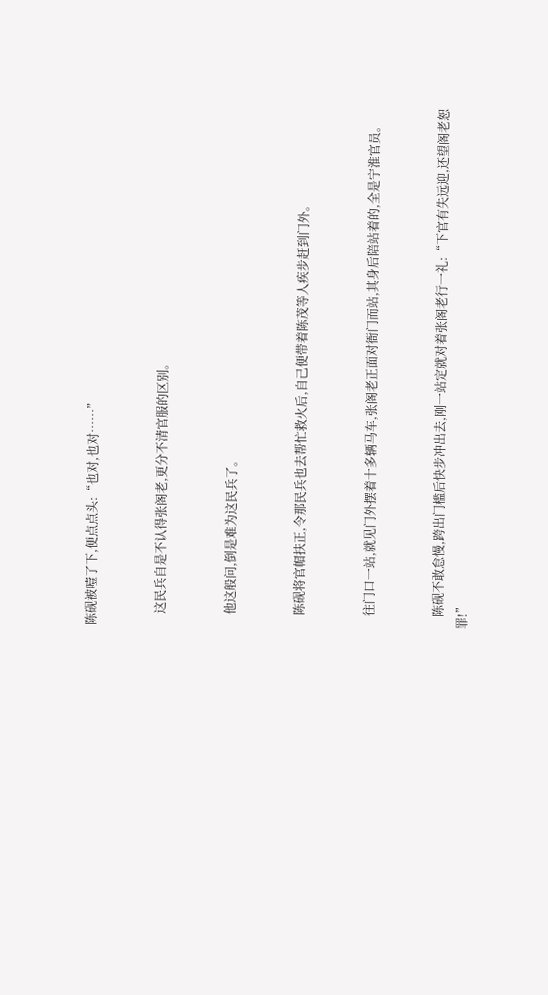陈砚被噎了下,便点点头:“也对,也对……”


    这民兵自是不认得张阁老,更分不清官服的区别。


    他这般问,倒是难为这民兵了。


    陈砚将官帽扶正,令那民兵也去帮忙救火后,自己便带着陈茂等人疾步赶到门外。


    往门口一站,就见门外摆着十多辆马车,张阁老正面对衙门而站,其身后陪站着的,全是宁淮官员。


    陈砚不敢怠慢,跨出门槛后快步冲出去,刚一站定就对着张阁老行一礼:“下官有失远迎,还望阁老恕罪!”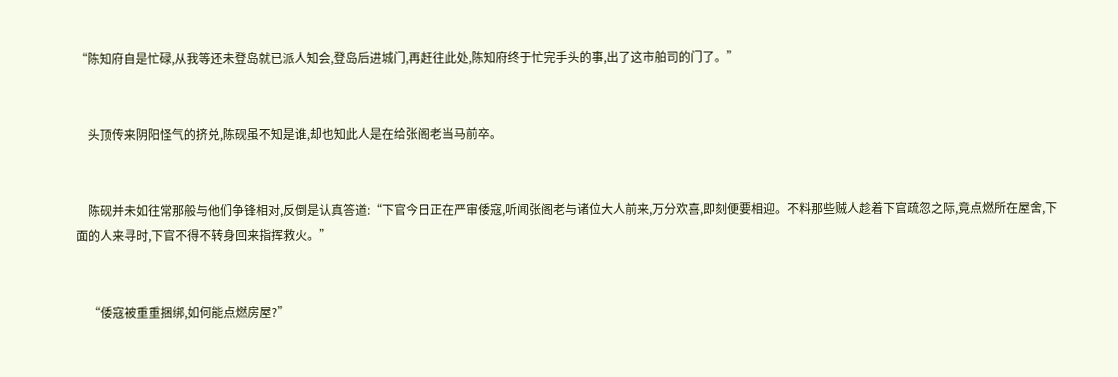“陈知府自是忙碌,从我等还未登岛就已派人知会,登岛后进城门,再赶往此处,陈知府终于忙完手头的事,出了这市舶司的门了。”


    头顶传来阴阳怪气的挤兑,陈砚虽不知是谁,却也知此人是在给张阁老当马前卒。


    陈砚并未如往常那般与他们争锋相对,反倒是认真答道:“下官今日正在严审倭寇,听闻张阁老与诸位大人前来,万分欢喜,即刻便要相迎。不料那些贼人趁着下官疏忽之际,竟点燃所在屋舍,下面的人来寻时,下官不得不转身回来指挥救火。”


    “倭寇被重重捆绑,如何能点燃房屋?”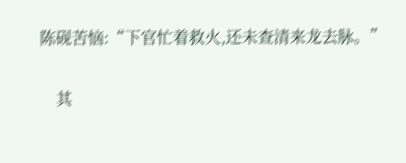陈砚苦恼:“下官忙着救火,还未查清来龙去脉。”


    其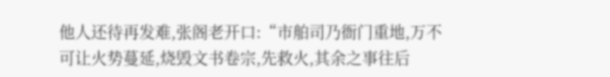他人还待再发难,张阁老开口:“市舶司乃衙门重地,万不可让火势蔓延,烧毁文书卷宗,先救火,其余之事往后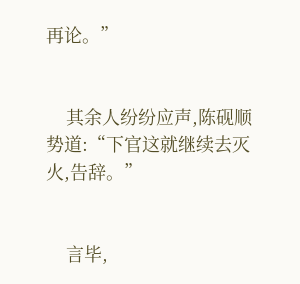再论。”


    其余人纷纷应声,陈砚顺势道:“下官这就继续去灭火,告辞。”


    言毕,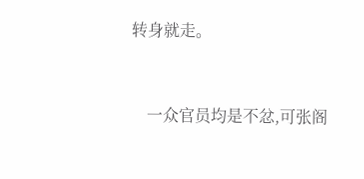转身就走。


    一众官员均是不忿,可张阁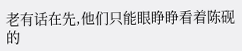老有话在先,他们只能眼睁睁看着陈砚的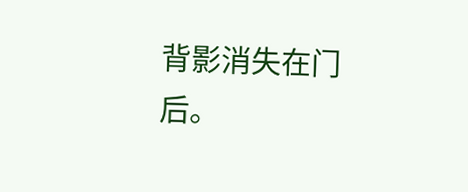背影消失在门后。